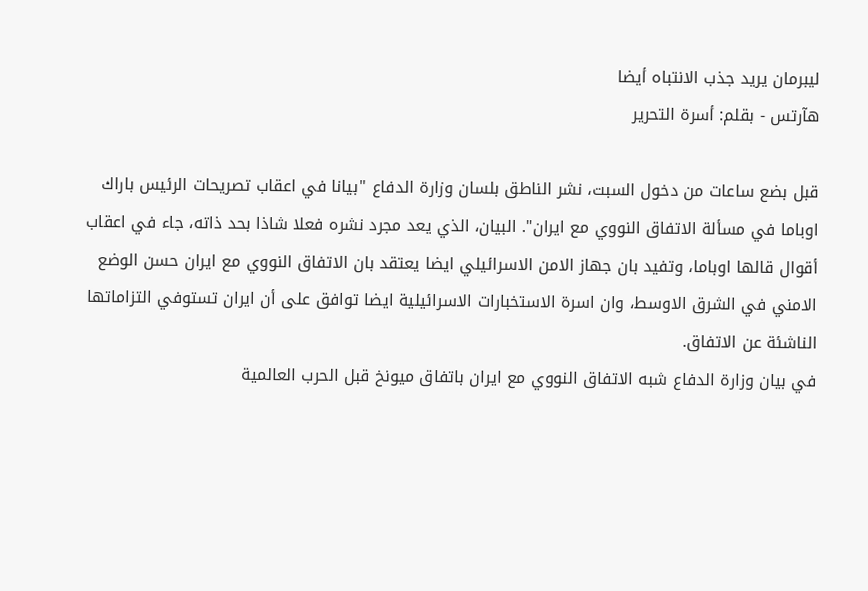ليبرمان يريد جذب الانتباه أيضا
هآرتس - بقلم: أسرة التحرير

قبل بضع ساعات من دخول السبت، نشر الناطق بلسان وزارة الدفاع "بيانا في اعقاب تصريحات الرئيس باراك اوباما في مسألة الاتفاق النووي مع ايران". البيان، الذي يعد مجرد نشره فعلا شاذا بحد ذاته، جاء في اعقاب أقوال قالها اوباما، وتفيد بان جهاز الامن الاسرائيلي ايضا يعتقد بان الاتفاق النووي مع ايران حسن الوضع الامني في الشرق الاوسط، وان اسرة الاستخبارات الاسرائيلية ايضا توافق على أن ايران تستوفي التزاماتها الناشئة عن الاتفاق.
في بيان وزارة الدفاع شبه الاتفاق النووي مع ايران باتفاق ميونخ قبل الحرب العالمية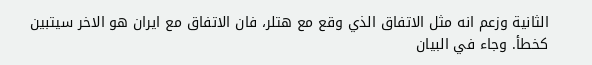الثانية وزعم انه مثل الاتفاق الذي وقع مع هتلر، فان الاتفاق مع ايران هو الاخر سيتبين كخطأ. وجاء في البيان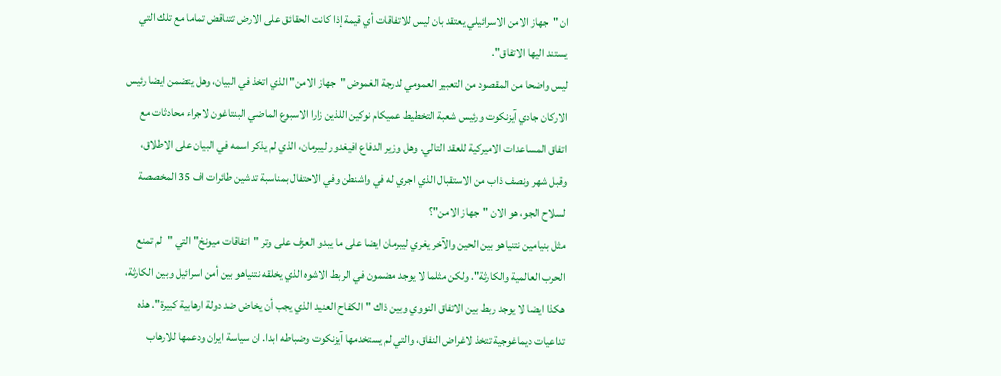ان "جهاز الامن الاسرائيلي يعتقد بان ليس للاتفاقات أي قيمة إذا كانت الحقائق على الارض تتناقض تماما مع تلك التي يستند اليها الاتفاق".
ليس واضحا من المقصود من التعبير العمومي لدرجة الغموض "جهاز الامن" الذي اتخذ في البيان، وهل يتضمن ايضا رئيس الاركان جادي آيزنكوت ورئيس شعبة التخطيط عميكام نوكين اللذين زارا الاسبوع الماضي البنتاغون لاجراء محادثات مع اتفاق المساعدات الاميركية للعقد التالي. وهل وزير الدفاع افيغدور ليبرمان، الذي لم يذكر اسمه في البيان على الاطلاق، وقبل شهر ونصف ذاب من الاستقبال الذي اجري له في واشنطن وفي الاحتفال بمناسبة تدشين طائرات اف 35 المخصصة لسلاح الجو، هو الان "جهاز الامن"؟
مثل بنيامين نتنياهو بين الحين والآخر يغري ليبرمان ايضا على ما يبدو العزف على وتر "اتفاقات ميونخ" التي "لم تمنع الحرب العالمية والكارثة". ولكن مثلما لا يوجد مضمون في الربط الاشوه الذي يخلقه نتنياهو بين أمن اسرائيل وبين الكارثة، هكذا ايضا لا يوجد ربط بين الاتفاق النووي وبين ذاك "الكفاح العنيد الذي يجب أن يخاض ضد دولة ارهابية كبيرة". هذه تداعيات ديماغوجية تتخذ لاغراض النفاق، والتي لم يستخدمها آيزنكوت وضباطه ابدا. ان سياسة ايران ودعمها للارهاب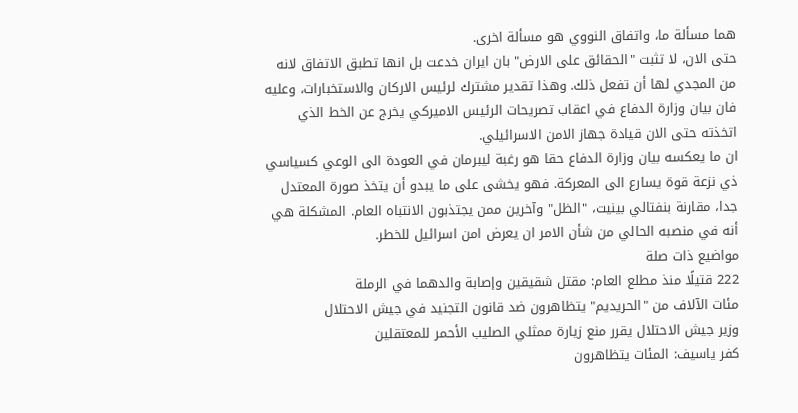هما مسألة ما، واتفاق النووي هو مسألة اخرى.
حتى الان، لا تثبت "الحقائق على الارض" بان ايران خدعت بل انها تطبق الاتفاق لانه من المجدي لها أن تفعل ذلك. وهذا تقدير مشترك لرئيس الاركان والاستخبارات، وعليه فان بيان وزارة الدفاع في اعقاب تصريحات الرئيس الاميركي يخرج عن الخط الذي اتخذته حتى الان قيادة جهاز الامن الاسرائيلي.
ان ما يعكسه بيان وزارة الدفاع حقا هو رغبة ليبرمان في العودة الى الوعي كسياسي ذي نزعة قوة يسارع الى المعركة. فهو يخشى على ما يبدو أن يتخذ صورة المعتدل جدا، مقارنة بنفتالي بينيت، "الظل" وآخرين ممن يجتذبون الانتباه العام. المشكلة هي أنه في منصبه الحالي من شأن الامر ان يعرض امن اسرائيل للخطر.
مواضيع ذات صلة
222 قتيلًا منذ مطلع العام: مقتل شقيقين وإصابة والدهما في الرملة
مئات الآلاف من "الحريديم" يتظاهرون ضد قانون التجنيد في جيش الاحتلال
وزير جيش الاحتلال يقرر منع زيارة ممثلي الصليب الأحمر للمعتقلين
كفر ياسيف: المئات يتظاهرون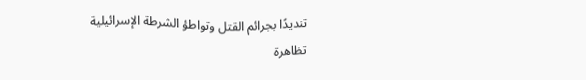تنديدًا بجرائم القتل وتواطؤ الشرطة الإسرائيلية
تظاهرة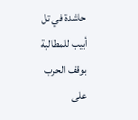حاشدة في تل أبيب للمطالبة بوقف الحرب على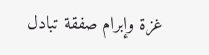غزة وإبرام صفقة تبادل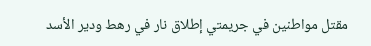مقتل مواطنين في جريمتي إطلاق نار في رهط ودير الأسد